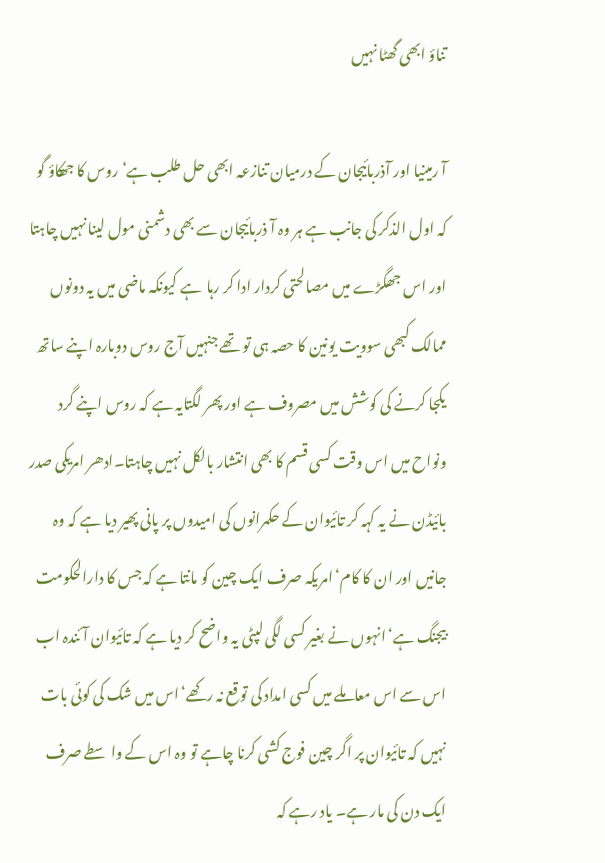تناؤ ابھی گھٹا نہیں

آ رمینیا اور آذربائیجان کے درمیان تنازعہ ابھی حل طلب ہے‘روس کا جھکاؤ گو کہ اول الذکر کی جانب ہے ہر وہ آ ذربائیجان سے بھی دشمنی مول لینا نہیں چاہتا اور اس جھگڑے میں مصالحتی کردار ادا کر رہا  ہے کیونکہ ماضی میں یہ دونوں ممالک کبھی سوویت یونین کا حصہ ہی تو تھے جنہیں آج روس دوبارہ اپنے ساتھ یکجا کرنے کی کوشش میں مصروف ہے اور پھر لگتایہ ہے کہ روس اپنے گرد ونواح میں اس وقت کسی قسم کا بھی انتشار بالکل نہیں چاہتا۔ادھر امریکی صدر بائیڈن نے یہ کہہ کر تائیوان کے حکمرانوں کی امیدوں پر پانی پھیر دیا ہے کہ وہ جانیں اور ان کا کام‘امریکہ صرف ایک چین کو مانتا ہے کہ جس کا دارالحکومت بیجنگ ہے‘انہوں نے بغیر کسی لگی لپٹی یہ واضح کر دیا ہے کہ تائیوان آئندہ اب اس سے اس معاملے میں کسی امداد کی توقع نہ رکھے‘اس میں شک کی کوئی بات نہیں کہ تائیوان پر اگر چین فوج کشی کرنا چاہے تو وہ اس کے واسطے صرف  ایک دن کی مار ہے۔ یاد رہے کہ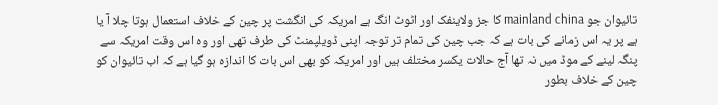تائیوان جو mainland china کا جز ولاینفک اور اٹوٹ انگ ہے امریکہ کی انگشت پر چین کے خلاف استعمال ہوتا چلا آ یا ہے پر یہ اس زمانے کی بات ہے کہ جب چین کی تمام تر توجہ اپنی ڈویلپمنٹ کی طرف تھی اور وہ اس وقت امریکہ سے پنگہ لینے کے موڈ میں نہ تھا آج حالات یکسر مختلف ہیں اور امریکہ کو بھی اس بات کا اندازہ ہو گیا ہے کہ اب تائیوان کو چین کے خلاف بطور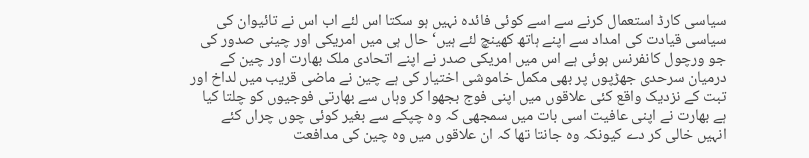سیاسی کارڈ استعمال کرنے سے اسے کوئی فائدہ نہیں ہو سکتا اس لئے اب اس نے تائیوان کی سیاسی قیادت کی امداد سے اپنے ہاتھ کھینچ لئے ہیں‘حال ہی میں امریکی اور چینی صدور کی جو ورچول کانفرنس ہوئی ہے اس میں امریکی صدر نے اپنے اتحادی ملک بھارت اور چین کے درمیان سرحدی جھڑپوں پر بھی مکمل خاموشی اختیار کی ہے چین نے ماضی قریب میں لداخ اور تبت کے نزدیک واقع کئی علاقوں میں اپنی فوج بجھوا کر وہاں سے بھارتی فوجیوں کو چلتا کیا ہے بھارت نے اپنی عافیت اسی بات میں سمجھی کہ وہ چپکے سے بغیر کوئی چوں چراں کئے انہیں خالی کر دے کیونکہ وہ جانتا تھا کہ ان علاقوں میں وہ چین کی مدافعت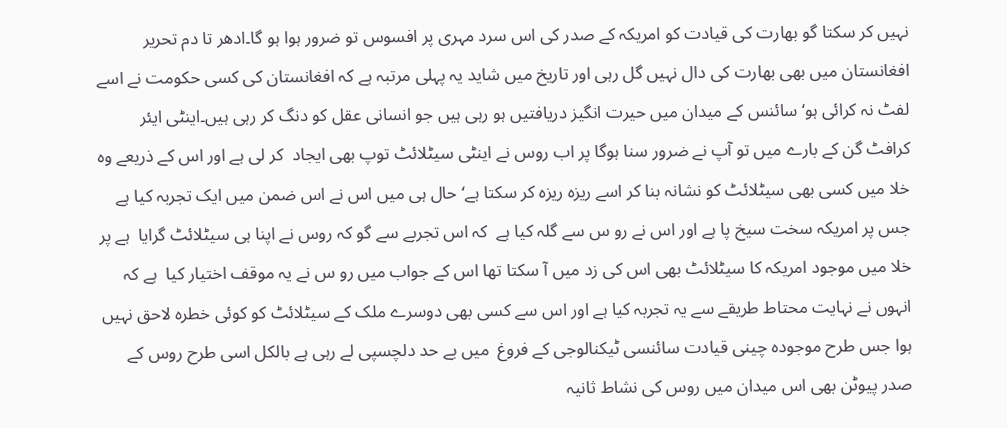نہیں کر سکتا گو بھارت کی قیادت کو امریکہ کے صدر کی اس سرد مہری پر افسوس تو ضرور ہوا ہو گا۔ادھر تا دم تحریر افغانستان میں بھی بھارت کی دال نہیں گل رہی اور تاریخ میں شاید یہ پہلی مرتبہ ہے کہ افغانستان کی کسی حکومت نے اسے لفٹ نہ کرائی ہو‘سائنس کے میدان میں حیرت انگیز دریافتیں ہو رہی ہیں جو انسانی عقل کو دنگ کر رہی ہیں۔اینٹی ایئر کرافٹ گن کے بارے میں تو آپ نے ضرور سنا ہوگا پر اب روس نے اینٹی سیٹلائٹ توپ بھی ایجاد  کر لی ہے اور اس کے ذریعے وہ خلا میں کسی بھی سیٹلائٹ کو نشانہ بنا کر اسے ریزہ ریزہ کر سکتا ہے‘حال ہی میں اس نے اس ضمن میں ایک تجربہ کیا ہے جس پر امریکہ سخت سیخ پا ہے اور اس نے رو س سے گلہ کیا ہے  کہ اس تجربے سے گو کہ روس نے اپنا ہی سیٹلائٹ گرایا  ہے پر خلا میں موجود امریکہ کا سیٹلائٹ بھی اس کی زد میں آ سکتا تھا اس کے جواب میں رو س نے یہ موقف اختیار کیا  ہے کہ انہوں نے نہایت محتاط طریقے سے یہ تجربہ کیا ہے اور اس سے کسی بھی دوسرے ملک کے سیٹلائٹ کو کوئی خطرہ لاحق نہیں ہوا جس طرح موجودہ چینی قیادت سائنسی ٹیکنالوجی کے فروغ  میں بے حد دلچسپی لے رہی ہے بالکل اسی طرح روس کے  صدر پیوٹن بھی اس میدان میں روس کی نشاط ثانیہ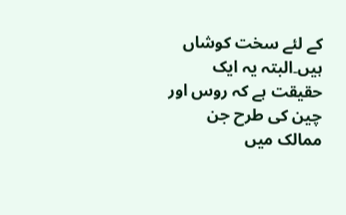کے لئے سخت کوشاں ہیں۔البتہ یہ ایک حقیقت ہے کہ روس اور چین کی طرح جن ممالک میں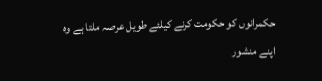حکمرانوں کو حکومت کرنے کیلئے طویل عرصہ ملتا ہے وہ اپنے منشور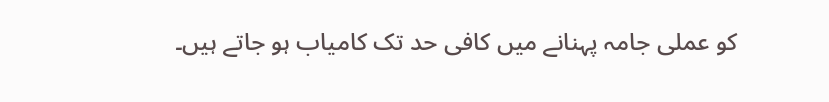کو عملی جامہ پہنانے میں کافی حد تک کامیاب ہو جاتے ہیں۔